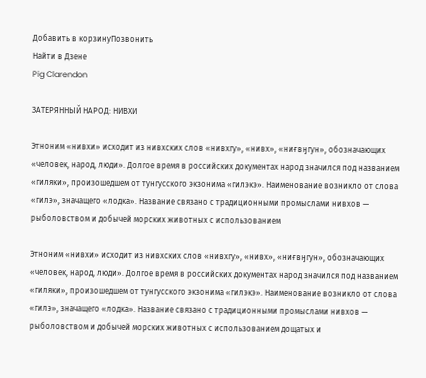Добавить в корзинуПозвонить
Найти в Дзене
Pig Clarendon

ЗАТЕРЯННЫЙ НАРОД: НИВХИ

Этноним «нивхи» исходит из нивхских слов «нивхгу», «нивх», «ниғвӈгун», обозначающих «человек, народ, люди». Долгое время в российских документах народ значился под названием «гиляки», произошедшем от тунгусского экзонима «гилэкэ». Наименование возникло от слова «гилэ», значащего «лодка». Название связано с традиционными промыслами нивхов — рыболовством и добычей морских животных с использованием

Этноним «нивхи» исходит из нивхских слов «нивхгу», «нивх», «ниғвӈгун», обозначающих «человек, народ, люди». Долгое время в российских документах народ значился под названием «гиляки», произошедшем от тунгусского экзонима «гилэкэ». Наименование возникло от слова «гилэ», значащего «лодка». Название связано с традиционными промыслами нивхов — рыболовством и добычей морских животных с использованием дощатых и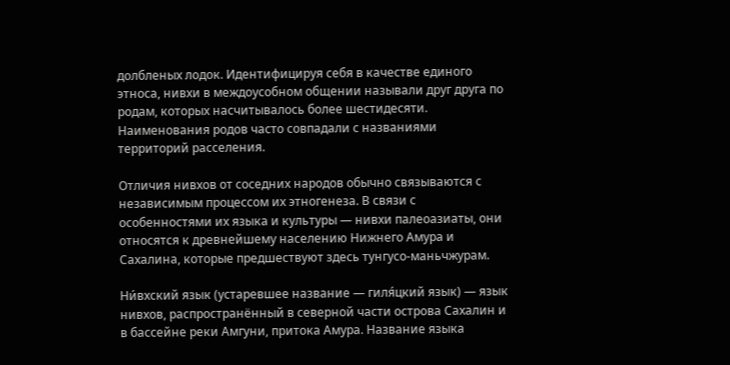долбленых лодок. Идентифицируя себя в качестве единого этноса, нивхи в междоусобном общении называли друг друга по родам, которых насчитывалось более шестидесяти. Наименования родов часто совпадали с названиями территорий расселения.

Отличия нивхов от соседних народов обычно связываются с независимым процессом их этногенеза. В связи с особенностями их языка и культуры — нивхи палеоазиаты, они относятся к древнейшему населению Нижнего Амура и Сахалина, которые предшествуют здесь тунгусо-маньчжурам.

Ни́вхский язык (устаревшее название — гиля́цкий язык) — язык нивхов, распространённый в северной части острова Сахалин и в бассейне реки Амгуни, притока Амура. Название языка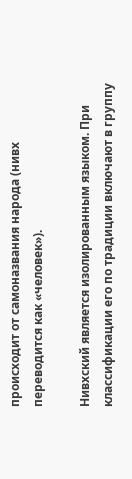происходит от самоназвания народа (нивх переводится как «человек»).

Нивхский является изолированным языком. При классификации его по традиции включают в группу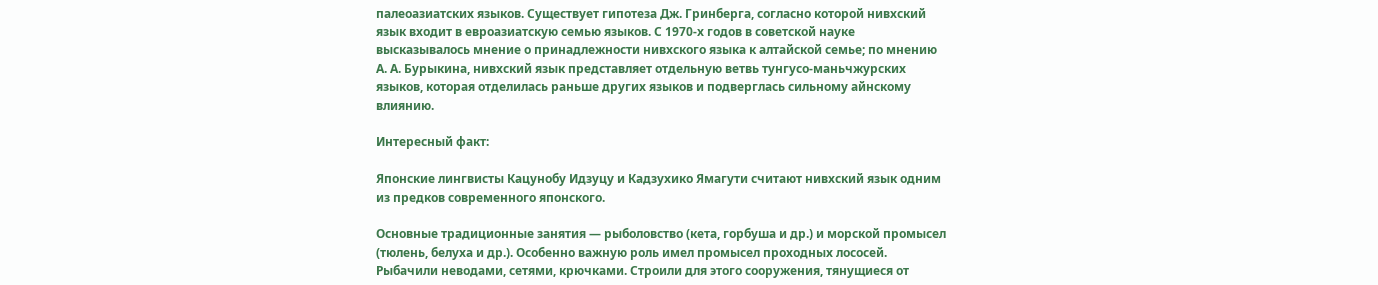палеоазиатских языков. Существует гипотеза Дж. Гринберга, согласно которой нивхский язык входит в евроазиатскую семью языков. С 1970-х годов в советской науке высказывалось мнение о принадлежности нивхского языка к алтайской семье; по мнению А. А. Бурыкина, нивхский язык представляет отдельную ветвь тунгусо-маньчжурских языков, которая отделилась раньше других языков и подверглась сильному айнскому влиянию.

Интересный факт:

Японские лингвисты Кацунобу Идзуцу и Кадзухико Ямагути считают нивхский язык одним из предков современного японского.

Основные традиционные занятия — рыболовство (кета, горбуша и др.) и морской промысел (тюлень, белуха и др.). Особенно важную роль имел промысел проходных лососей. Рыбачили неводами, сетями, крючками. Строили для этого сооружения, тянущиеся от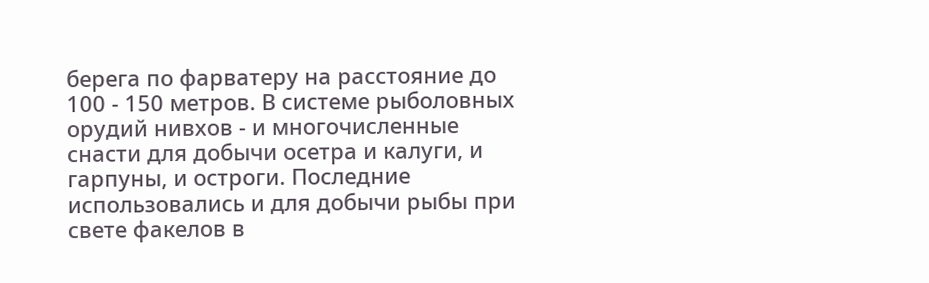берега по фарватеру на расстояние до 100 - 150 метров. В системе рыболовных орудий нивхов - и многочисленные снасти для добычи осетра и калуги, и гарпуны, и остроги. Последние использовались и для добычи рыбы при свете факелов в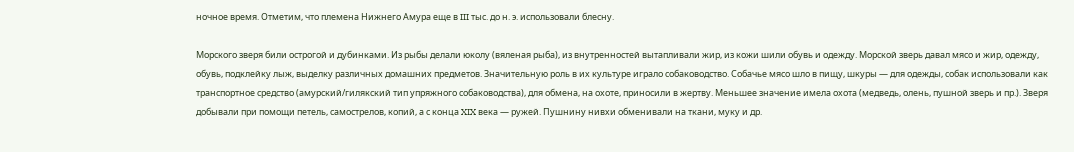ночное время. Отметим, что племена Нижнего Амура еще в III тыс. до н. э. использовали блесну.

Морского зверя били острогой и дубинками. Из рыбы делали юколу (вяленая рыба), из внутренностей вытапливали жир, из кожи шили обувь и одежду. Морской зверь давал мясо и жир, одежду, обувь, подклейку лыж, выделку различных домашних предметов. Значительную роль в их культуре играло собаководство. Собачье мясо шло в пищу, шкуры — для одежды, собак использовали как транспортное средство (амурский/гилякский тип упряжного собаководства), для обмена, на охоте, приносили в жертву. Меньшее значение имела охота (медведь, олень, пушной зверь и пр.). Зверя добывали при помощи петель, самострелов, копий, а с конца XIX века — ружей. Пушнину нивхи обменивали на ткани, муку и др.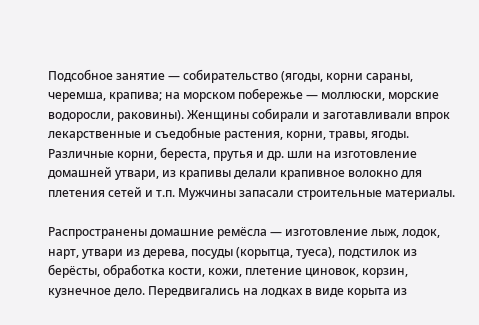Подсобное занятие — собирательство (ягоды, корни сараны, черемша, крапива; на морском побережье — моллюски, морские водоросли, раковины). Женщины собирали и заготавливали впрок лекарственные и съедобные растения, корни, травы, ягоды. Различные корни, береста, прутья и др. шли на изготовление домашней утвари, из крапивы делали крапивное волокно для плетения сетей и т.п. Мужчины запасали строительные материалы.

Распространены домашние ремёсла — изготовление лыж, лодок, нарт, утвари из дерева, посуды (корытца, туеса), подстилок из берёсты, обработка кости, кожи, плетение циновок, корзин, кузнечное дело. Передвигались на лодках в виде корыта из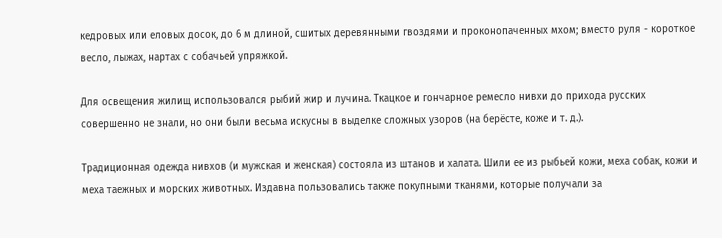кедровых или еловых досок, до 6 м длиной, сшитых деревянными гвоздями и проконопаченных мхом; вместо руля - короткое весло, лыжах, нартах с собачьей упряжкой.

Для освещения жилищ использовался рыбий жир и лучина. Ткацкое и гончарное ремесло нивхи до прихода русских совершенно не знали, но они были весьма искусны в выделке сложных узоров (на берёсте, коже и т. д.).

Традиционная одежда нивхов (и мужская и женская) состояла из штанов и халата. Шили ее из рыбьей кожи, меха собак, кожи и меха таежных и морских животных. Издавна пользовались также покупными тканями, которые получали за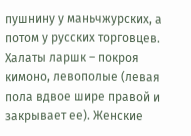пушнину у маньчжурских, а потом у русских торговцев. Халаты ларшк – покроя кимоно, левополые (левая пола вдвое шире правой и закрывает ее). Женские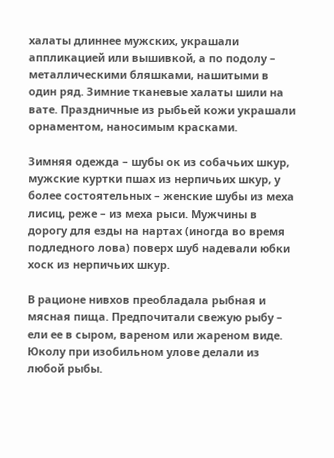халаты длиннее мужских, украшали аппликацией или вышивкой, а по подолу – металлическими бляшками, нашитыми в один ряд. Зимние тканевые халаты шили на вате. Праздничные из рыбьей кожи украшали орнаментом, наносимым красками.

Зимняя одежда – шубы ок из собачьих шкур, мужские куртки пшах из нерпичьих шкур, у более состоятельных – женские шубы из меха лисиц, реже – из меха рыси. Мужчины в дорогу для езды на нартах (иногда во время подледного лова) поверх шуб надевали юбки хоск из нерпичьих шкур.

В рационе нивхов преобладала рыбная и мясная пища. Предпочитали свежую рыбу – ели ее в сыром, вареном или жареном виде. Юколу при изобильном улове делали из любой рыбы.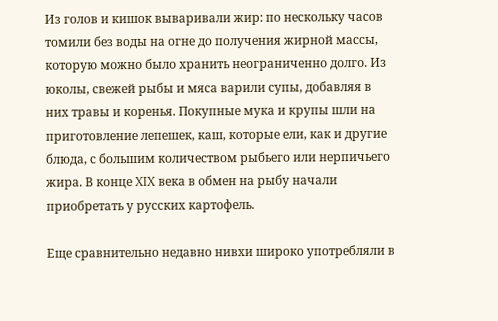Из голов и кишок вываривали жир: по нескольку часов томили без воды на огне до получения жирной массы, которую можно было хранить неограниченно долго. Из юколы, свежей рыбы и мяса варили супы, добавляя в них травы и коренья. Покупные мука и крупы шли на приготовление лепешек, каш, которые ели, как и другие блюда, с большим количеством рыбьего или нерпичьего жира. В конце XIX века в обмен на рыбу начали приобретать у русских картофель.

Еще сравнительно недавно нивхи широко употребляли в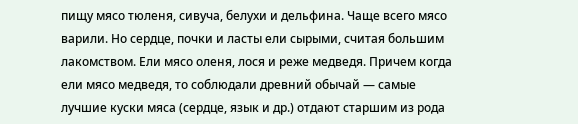пищу мясо тюленя, сивуча, белухи и дельфина. Чаще всего мясо варили. Но сердце, почки и ласты ели сырыми, считая большим лакомством. Ели мясо оленя, лося и реже медведя. Причем когда ели мясо медведя, то соблюдали древний обычай — самые лучшие куски мяса (сердце, язык и др.) отдают старшим из рода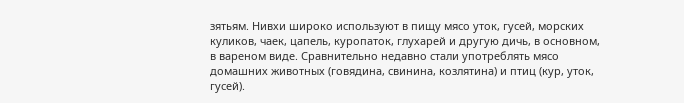зятьям. Нивхи широко используют в пищу мясо уток, гусей, морских куликов, чаек, цапель, куропаток, глухарей и другую дичь, в основном, в вареном виде. Сравнительно недавно стали употреблять мясо домашних животных (говядина, свинина, козлятина) и птиц (кур, уток, гусей).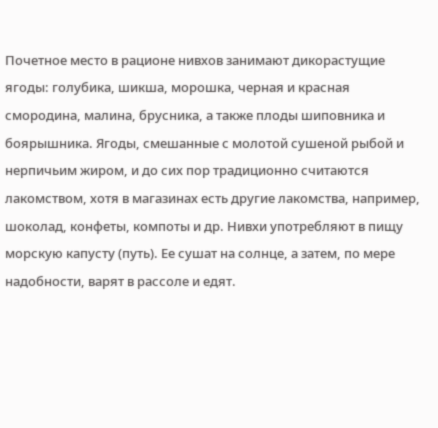Почетное место в рационе нивхов занимают дикорастущие ягоды: голубика, шикша, морошка, черная и красная смородина, малина, брусника, а также плоды шиповника и боярышника. Ягоды, смешанные с молотой сушеной рыбой и нерпичьим жиром, и до сих пор традиционно считаются лакомством, хотя в магазинах есть другие лакомства, например, шоколад, конфеты, компоты и др. Нивхи употребляют в пищу морскую капусту (путь). Ее сушат на солнце, а затем, по мере надобности, варят в рассоле и едят.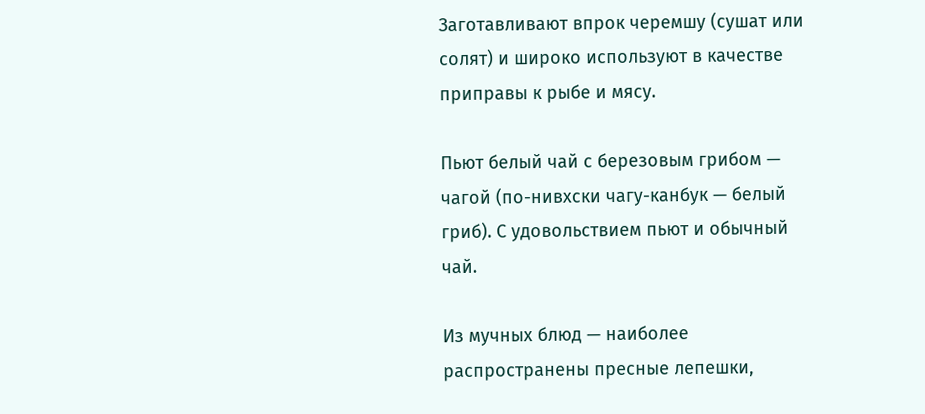Заготавливают впрок черемшу (сушат или солят) и широко используют в качестве приправы к рыбе и мясу.

Пьют белый чай с березовым грибом — чагой (по-нивхски чагу-канбук — белый гриб). С удовольствием пьют и обычный чай.

Из мучных блюд — наиболее распространены пресные лепешки,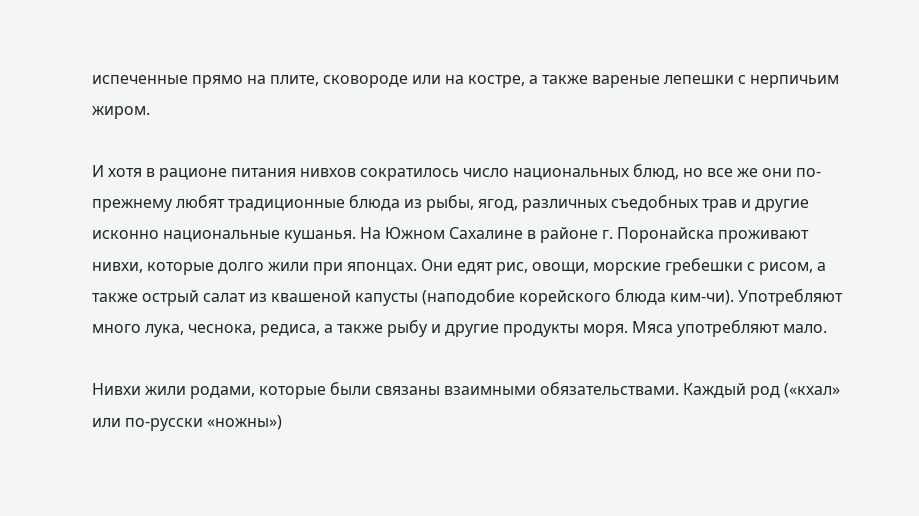испеченные прямо на плите, сковороде или на костре, а также вареные лепешки с нерпичьим жиром.

И хотя в рационе питания нивхов сократилось число национальных блюд, но все же они по-прежнему любят традиционные блюда из рыбы, ягод, различных съедобных трав и другие исконно национальные кушанья. На Южном Сахалине в районе г. Поронайска проживают нивхи, которые долго жили при японцах. Они едят рис, овощи, морские гребешки с рисом, а также острый салат из квашеной капусты (наподобие корейского блюда ким-чи). Употребляют много лука, чеснока, редиса, а также рыбу и другие продукты моря. Мяса употребляют мало.

Нивхи жили родами, которые были связаны взаимными обязательствами. Каждый род («кхал» или по-русски «ножны»)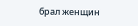брал женщин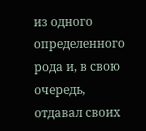из одного определенного рода и, в свою очередь, отдавал своих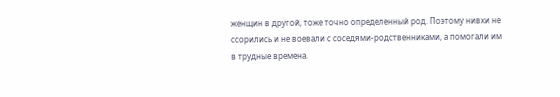женщин в другой, тоже точно определенный род. Поэтому нивхи не ссорились и не воевали с соседями-родственниками, а помогали им в трудные времена.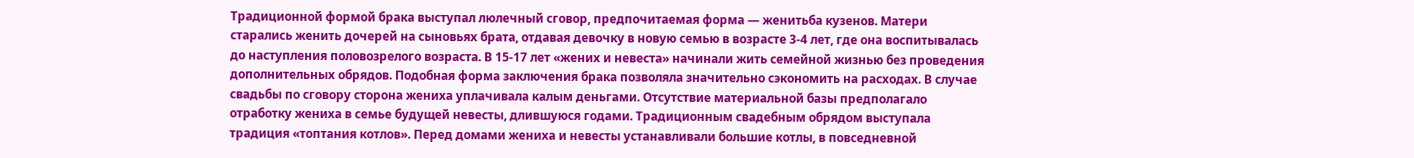Традиционной формой брака выступал люлечный сговор, предпочитаемая форма — женитьба кузенов. Матери старались женить дочерей на сыновьях брата, отдавая девочку в новую семью в возрасте 3-4 лет, где она воспитывалась до наступления половозрелого возраста. В 15-17 лет «жених и невеста» начинали жить семейной жизнью без проведения дополнительных обрядов. Подобная форма заключения брака позволяла значительно сэкономить на расходах. В случае свадьбы по сговору сторона жениха уплачивала калым деньгами. Отсутствие материальной базы предполагало отработку жениха в семье будущей невесты, длившуюся годами. Традиционным свадебным обрядом выступала традиция «топтания котлов». Перед домами жениха и невесты устанавливали большие котлы, в повседневной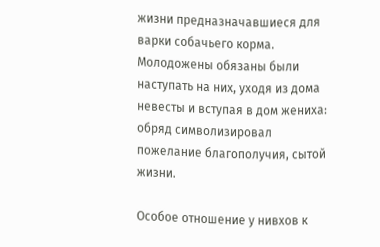жизни предназначавшиеся для варки собачьего корма. Молодожены обязаны были наступать на них, уходя из дома невесты и вступая в дом жениха: обряд символизировал пожелание благополучия, сытой жизни.

Особое отношение у нивхов к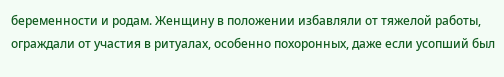беременности и родам. Женщину в положении избавляли от тяжелой работы, ограждали от участия в ритуалах, особенно похоронных, даже если усопший был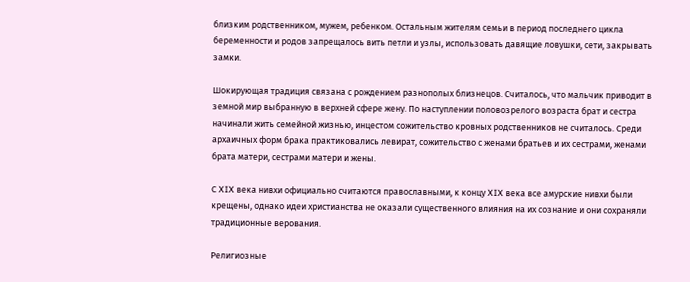близким родственником, мужем, ребенком. Остальным жителям семьи в период последнего цикла беременности и родов запрещалось вить петли и узлы, использовать давящие ловушки, сети, закрывать замки.

Шокирующая традиция связана с рождением разнополых близнецов. Считалось, что мальчик приводит в земной мир выбранную в верхней сфере жену. По наступлении половозрелого возраста брат и сестра начинали жить семейной жизнью, инцестом сожительство кровных родственников не считалось. Среди архаичных форм брака практиковались левират, сожительство с женами братьев и их сестрами, женами брата матери, сестрами матери и жены.

С XIX века нивхи официально считаются православными, к концу XIX века все амурские нивхи были крещены, однако идеи христианства не оказали существенного влияния на их сознание и они сохраняли традиционные верования.

Религиозные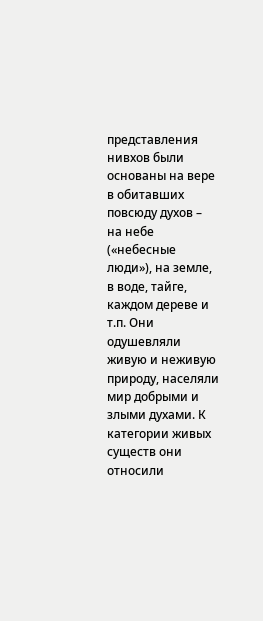представления нивхов были основаны на вере в обитавших повсюду духов – на небе («небесные люди»), на земле, в воде, тайге, каждом дереве и т.п. Они одушевляли живую и неживую природу, населяли мир добрыми и злыми духами. К категории живых существ они относили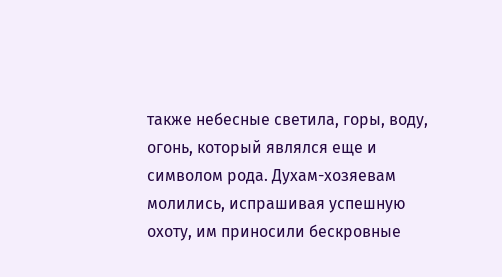также небесные светила, горы, воду, огонь, который являлся еще и символом рода. Духам-хозяевам молились, испрашивая успешную охоту, им приносили бескровные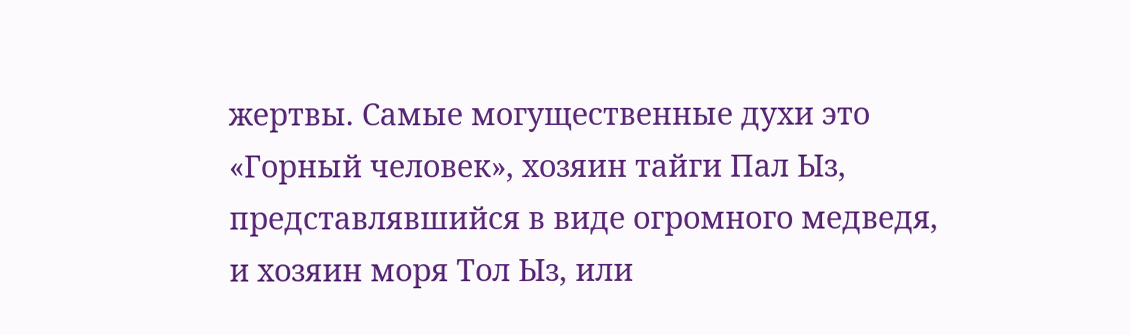жертвы. Самые могущественные духи это «Горный человек», хозяин тайги Пал Ыз, представлявшийся в виде огромного медведя, и хозяин моря Тол Ыз, или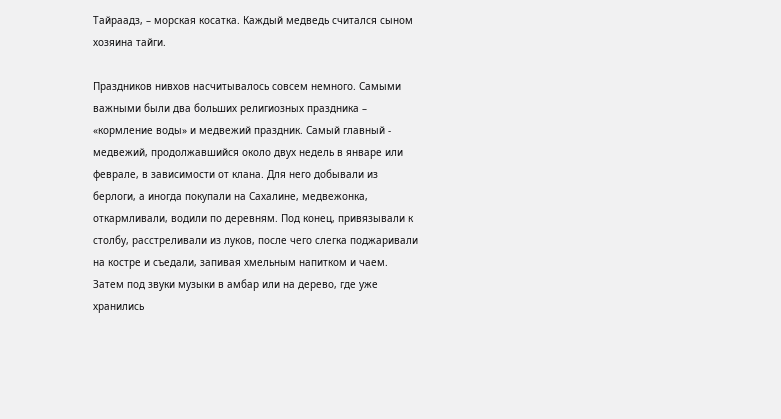Тайраадз, – морская косатка. Каждый медведь считался сыном хозяина тайги.

Праздников нивхов насчитывалось совсем немного. Самыми важными были два больших религиозных праздника – «кормление воды» и медвежий праздник. Самый главный - медвежий, продолжавшийся около двух недель в январе или феврале, в зависимости от клана. Для него добывали из берлоги, а иногда покупали на Сахалине, медвежонка, откармливали, водили по деревням. Под конец, привязывали к столбу, расстреливали из луков, после чего слегка поджаривали на костре и съедали, запивая хмельным напитком и чаем. Затем под звуки музыки в амбар или на дерево, где уже хранились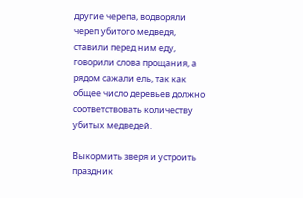другие черепа, водворяли череп убитого медведя, ставили перед ним еду, говорили слова прощания, а рядом сажали ель, так как общее число деревьев должно соответствовать количеству убитых медведей.

Выкормить зверя и устроить праздник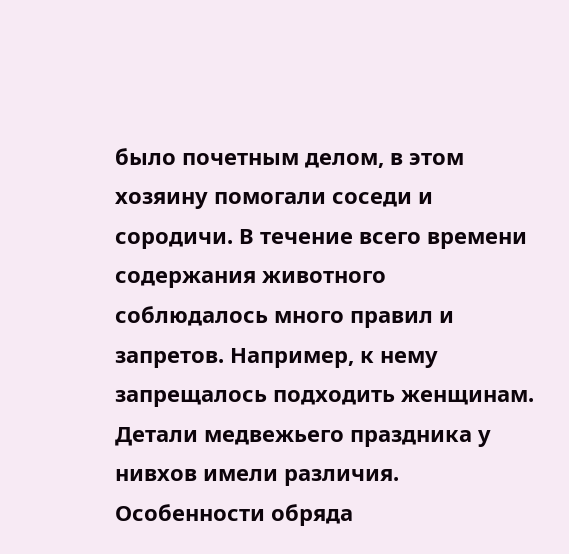было почетным делом, в этом хозяину помогали соседи и сородичи. В течение всего времени содержания животного соблюдалось много правил и запретов. Например, к нему запрещалось подходить женщинам. Детали медвежьего праздника у нивхов имели различия. Особенности обряда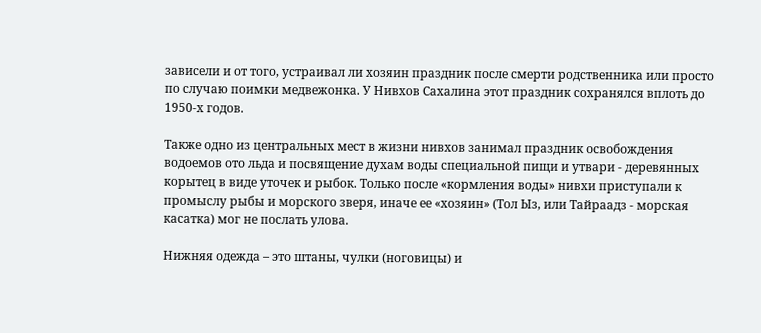зависели и от того, устраивал ли хозяин праздник после смерти родственника или просто по случаю поимки медвежонка. У Нивхов Сахалина этот праздник сохранялся вплоть до 1950-х годов.

Также одно из центральных мест в жизни нивхов занимал праздник освобождения водоемов ото льда и посвящение духам воды специальной пищи и утвари - деревянных корытец в виде уточек и рыбок. Только после «кормления воды» нивхи приступали к промыслу рыбы и морского зверя, иначе ее «хозяин» (Тол Ыз, или Тайраадз - морская касатка) мог не послать улова.

Нижняя одежда – это штаны, чулки (ноговицы) и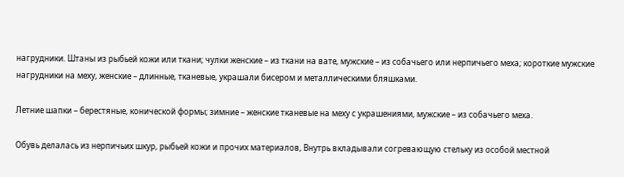нагрудники. Штаны из рыбьей кожи или ткани; чулки женские – из ткани на вате, мужские – из собачьего или нерпичьего меха; короткие мужские нагрудники на меху, женские – длинные, тканевые, украшали бисером и металлическими бляшками.

Летние шапки – берестяные, конической формы; зимние – женские тканевые на меху с украшениями, мужские – из собачьего меха.

Обувь делалась из нерпичьих шкур, рыбьей кожи и прочих материалов, Внутрь вкладывали согревающую стельку из особой местной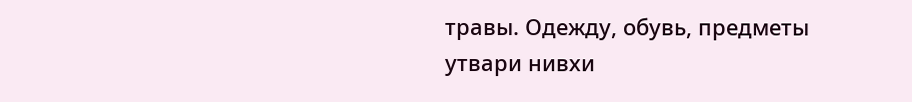травы. Одежду, обувь, предметы утвари нивхи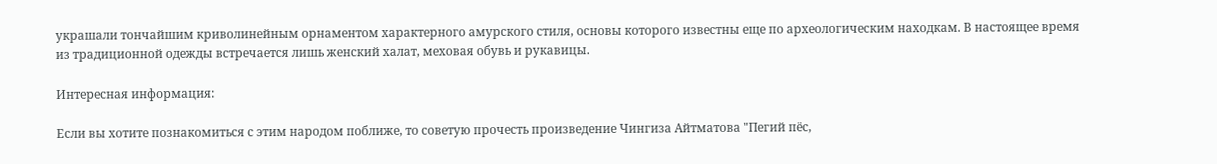украшали тончайшим криволинейным орнаментом характерного амурского стиля, основы которого известны еще по археологическим находкам. В настоящее время из традиционной одежды встречается лишь женский халат, меховая обувь и рукавицы.

Интересная информация:

Если вы хотите познакомиться с этим народом поближе, то советую прочесть произведение Чингиза Айтматова "Пегий пёс,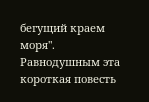бегущий краем моря". Равнодушным эта короткая повесть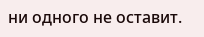ни одного не оставит.